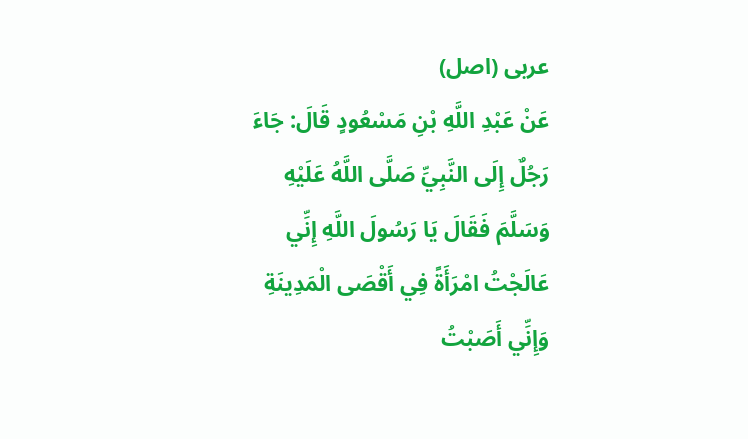عربی (اصل)
عَنْ عَبْدِ اللَّهِ بْنِ مَسْعُودٍ قَالَ: جَاءَ رَجُلٌ إِلَى النَّبِيِّ صَلَّى اللَّهُ عَلَيْهِ وَسَلَّمَ فَقَالَ يَا رَسُولَ اللَّهِ إِنِّي عَالَجْتُ امْرَأَةً فِي أَقْصَى الْمَدِينَةِ وَإِنِّي أَصَبْتُ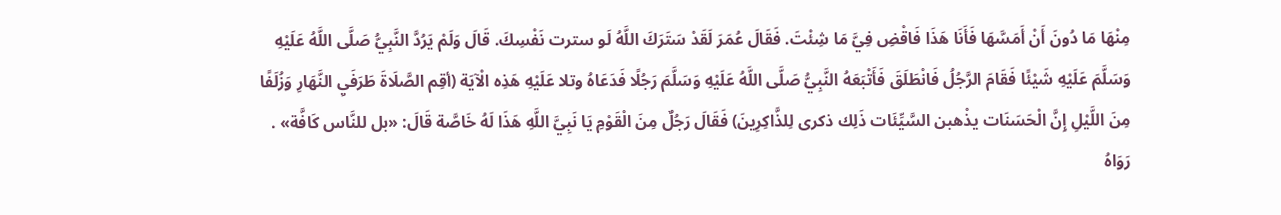مِنْهَا مَا دُونَ أَنْ أَمَسَّهَا فَأَنَا هَذَا فَاقْضِ فِيَّ مَا شِئْتَ. فَقَالَ عُمَرَ لَقَدْ سَتَرَكَ اللَّهُ لَو سترت نَفْسِكَ. قَالَ وَلَمْ يَرُدَّ النَّبِيُّ صَلَّى اللَّهُ عَلَيْهِ وَسَلَّمَ عَلَيْهِ شَيْئًا فَقَامَ الرَّجُلُ فَانْطَلَقَ فَأَتْبَعَهُ النَّبِيُّ صَلَّى اللَّهُ عَلَيْهِ وَسَلَّمَ رَجُلًا فَدَعَاهُ وتلا عَلَيْهِ هَذِه الْآيَة (أقِم الصَّلَاةَ طَرَفَيِ النَّهَارِ وَزُلَفًا مِنَ اللَّيْلِ إِنَّ الْحَسَنَات يذْهبن السَّيِّئَات ذَلِك ذكرى لِلذَّاكِرِينَ) فَقَالَ رَجُلٌ مِنَ الْقَوْمِ يَا نَبِيَّ اللَّهِ هَذَا لَهُ خَاصَّة قَالَ: «بل للنَّاس كَافَّة» . رَوَاهُ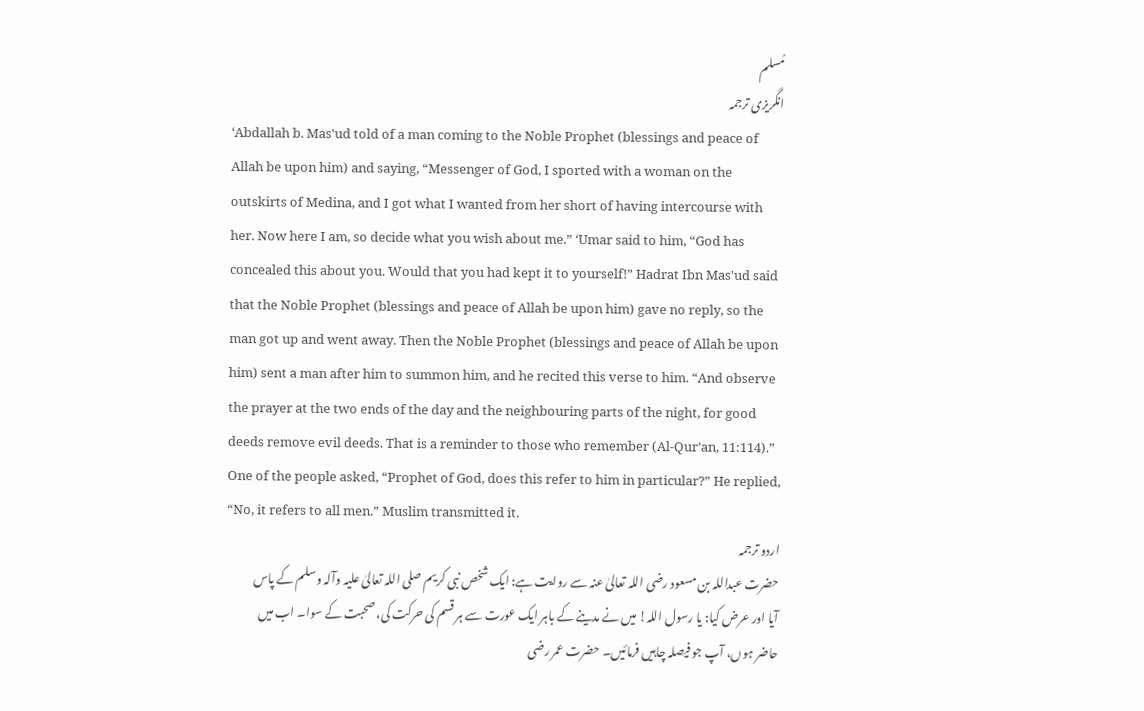مُسلم
انگریزی ترجمہ
‘Abdallah b. Mas'ud told of a man coming to the Noble Prophet (blessings and peace of Allah be upon him) and saying, “Messenger of God, I sported with a woman on the outskirts of Medina, and I got what I wanted from her short of having intercourse with her. Now here I am, so decide what you wish about me.” ‘Umar said to him, “God has concealed this about you. Would that you had kept it to yourself!” Hadrat Ibn Mas'ud said that the Noble Prophet (blessings and peace of Allah be upon him) gave no reply, so the man got up and went away. Then the Noble Prophet (blessings and peace of Allah be upon him) sent a man after him to summon him, and he recited this verse to him. “And observe the prayer at the two ends of the day and the neighbouring parts of the night, for good deeds remove evil deeds. That is a reminder to those who remember (Al-Qur’an, 11:114).” One of the people asked, “Prophet of God, does this refer to him in particular?” He replied, “No, it refers to all men.” Muslim transmitted it.
اردو ترجمہ
حضرت عبداللہ بن مسعود رضی اللہ تعالیٰ عنہ سے روایت ہے: ایک شخص نبی کریم صلی اللہ تعالیٰ علیہ وآلہ وسلم کے پاس آیا اور عرض کیا: یا رسول اللہ! میں نے مدینے کے باہر ایک عورت سے ہر قسم کی حرکت کی، صحبت کے سوا۔ اب میں حاضر ہوں، آپ جو فیصلہ چاہیں فرمائیں۔ حضرت عمر رضی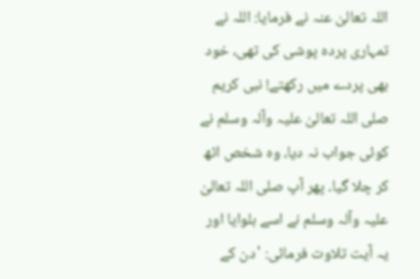اللہ تعالیٰ عنہ نے فرمایا: اللہ نے تمہاری پردہ پوشی کی تھی، خود بھی پردے میں رکھتے! نبی کریم صلی اللہ تعالیٰ علیہ وآلہ وسلم نے کوئی جواب نہ دیا، وہ شخص اٹھ کر چلا گیا۔ پھر آپ صلی اللہ تعالیٰ علیہ وآلہ وسلم نے اسے بلوایا اور یہ آیت تلاوت فرمائی: 'دن کے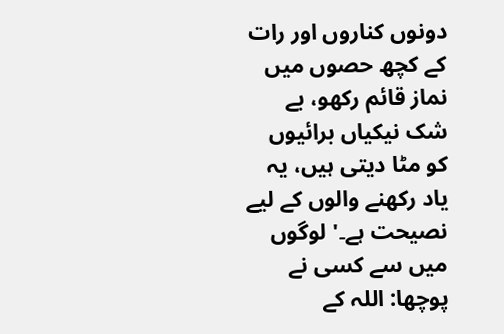دونوں کناروں اور رات کے کچھ حصوں میں نماز قائم رکھو، بے شک نیکیاں برائیوں کو مٹا دیتی ہیں، یہ یاد رکھنے والوں کے لیے نصیحت ہے۔' لوگوں میں سے کسی نے پوچھا: اللہ کے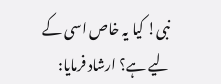نبی! کیا یہ خاص اسی کے لیے ہے؟ ارشاد فرمایا: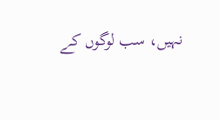نہیں، سب لوگوں کے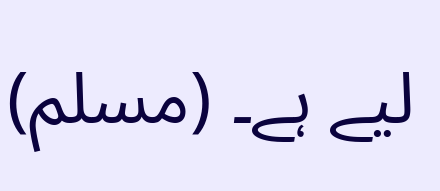لیے ہے۔ (مسلم)